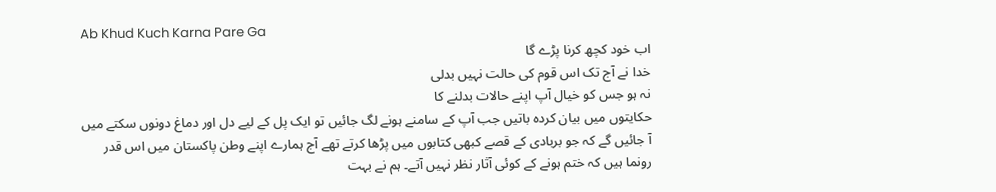Ab Khud Kuch Karna Pare Ga
اب خود کچھ کرنا پڑے گا
خدا نے آج تک اس قوم کی حالت نہیں بدلی
نہ ہو جس کو خیال آپ اپنے حالات بدلنے کا
حکایتوں میں بیان کردہ باتیں جب آپ کے سامنے ہونے لگ جائیں تو ایک پل کے لیے دل اور دماغ دونوں سکتے میں آ جائیں گے کہ جو بربادی کے قصے کبھی کتابوں میں پڑھا کرتے تھے آج ہمارے اپنے وطن پاکستان میں اس قدر رونما ہیں کہ ختم ہونے کے کوئی آثار نظر نہیں آتے۔ ہم نے بہت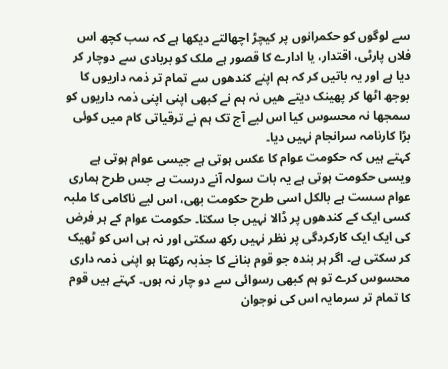سے لوگوں کو حکمرانوں پر کیچڑ اچھالتے دیکھا ہے کہ سب کچھ اس فلاں پارٹی، اقتدار، یا ادارے کا قصور ہے ملک کو بربادی سے دوچار کر دیا ہے اور یہ باتیں کر کہ ہم اپنے کندھوں سے تمام تر ذمہ داریوں کا بوجھ اٹھا کر پھینک دیتے ھیں نہ ہم نے کبھی اپنی اپنی ذمہ داریوں کو سمجھا نہ محسوس کیا اس لیے آج تک ہم نے ترقیاتی کام میں کوئی بڑا کارنامہ سرانجام نہیں دیا۔
کہتے ہیں کہ حکومت عوام کا عکس ہوتی ہے جیسی عوام ہوتی ہے ویسی حکومت ہوتی ہے یہ بات سولہ آنے درست ہے جس طرح ہماری عوام سست ہے بالکل اسی طرح حکومت بھی، اس لیے ناکامی کا ملبہ کسی ایک کے کندھوں پر ڈالا نہیں جا سکتا۔ حکومت عوام کے ہر فرض کی ایک ایک کارکردگی پر نظر نہیں رکھ سکتی اور نہ ہی اس کو ٹھیک کر سکتی ہے۔ اگر ہر بندہ جو قوم بنانے کا جذبہ رکھتا ہو اپنی ذمہ داری محسوس کرے تو ہم کبھی رسوائی سے دو چار نہ ہوں۔ کہتے ہیں قوم کا تمام تر سرمایہ اس کی نوجوان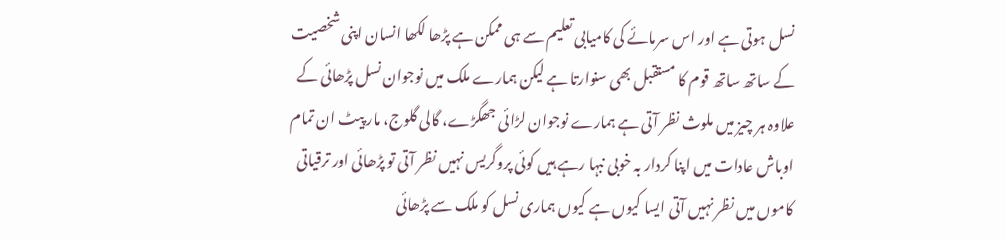نسل ہوتی ہے اور اس سرمائے کی کامیابی تعلیم سے ہی ممکن ہے پڑھا لکھا انسان اپنی شخصیت کے ساتھ ساتھ قوم کا مستقبل بھی سنوارتا ہے لیکن ہمارے ملک میں نوجوان نسل پڑھائی کے علاوہ ہر چیز میں ملوث نظر آتی ہے ہمارے نوجوان لڑائی جھگڑے، گالی گلوج، مار پیٹ ان تمام اوباش عادات میں اپنا کردار بہ خوبی نبہا رہے ہیں کوئی پروگریس نہیں نظر آتی تو پڑھائی اور ترقیاتی کاموں میں نظر نہیں آتی ایسا کیوں ہے کیوں ہماری نسل کو ملک سے پڑھائی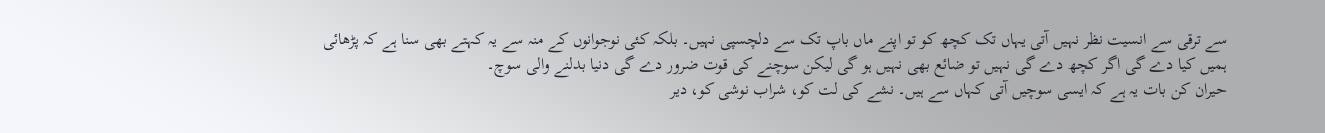سے ترقی سے انسیت نظر نہیں آتی یہاں تک کچھ کو تو اپنے ماں باپ تک سے دلچسپی نہیں۔ بلکہ کئی نوجوانوں کے منہ سے یہ کہتے بھی سنا ہے کہ پڑھائی ہمیں کیا دے گی اگر کچھ دے گی نہیں تو ضائع بھی نہیں ہو گی لیکن سوچنے کی قوت ضرور دے گی دنیا بدلنے والی سوچ۔
حیران کن بات یہ ہے کہ ایسی سوچیں آتی کہاں سے ہیں۔ نشے کی لت کو، شراب نوشی کو، دیر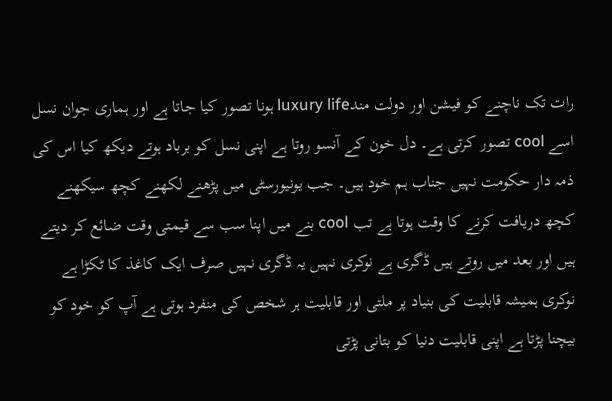رات تک ناچنے کو فیشن اور دولت مندluxury life ہونا تصور کیا جاتا ہے اور ہماری جوان نسل اسے cool تصور کرتی ہے۔ دل خون کے آنسو روتا ہے اپنی نسل کو برباد ہوتے دیکھ کیا اس کی ذمہ دار حکومت نہیں جناب ہم خود ہیں۔ جب یونیورسٹی میں پڑھنے لکھنے کچھ سیکھنے کچھ دریافت کرنے کا وقت ہوتا ہے تب cool بنے میں اپنا سب سے قیمتی وقت ضائع کر دیتے ہیں اور بعد میں روتے ہیں ڈگری ہے نوکری نہیں یہ ڈگری نہیں صرف ایک کاغذ کا ٹکڑا ہے نوکری ہمیشہ قابلیت کی بنیاد پر ملتی اور قابلیت ہر شخص کی منفرد ہوتی ہے آپ کو خود کو بیچنا پڑتا ہے اپنی قابلیت دنیا کو بتانی پڑتی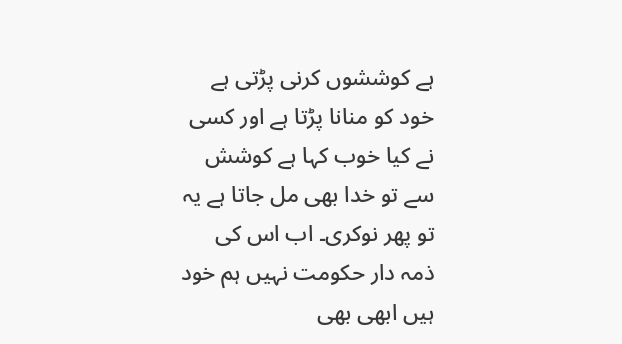ہے کوششوں کرنی پڑتی ہے خود کو منانا پڑتا ہے اور کسی نے کیا خوب کہا ہے کوشش سے تو خدا بھی مل جاتا ہے یہ تو پھر نوکری۔ اب اس کی ذمہ دار حکومت نہیں ہم خود ہیں ابھی بھی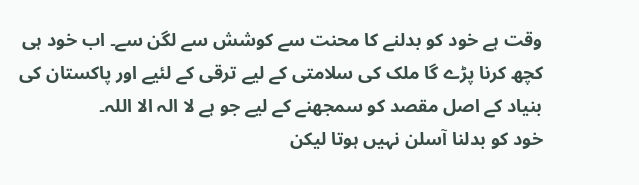وقت ہے خود کو بدلنے کا محنت سے کوشش سے لگن سے۔ اب خود ہی کچھ کرنا پڑے گا ملک کی سلامتی کے لیے ترقی کے لئیے اور پاکستان کی بنیاد کے اصل مقصد کو سمجھنے کے لیے جو ہے لا الہ الا اللہ۔
خود کو بدلنا آسلن نہیں ہوتا لیکن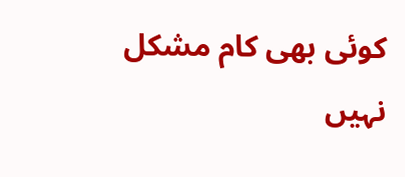کوئی بھی کام مشکل نہیں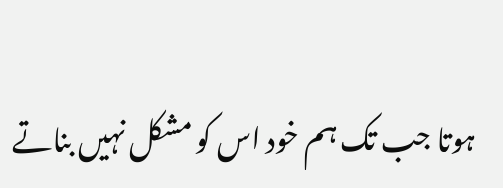ہوتا جب تک ہم خود اس کو مشکل نہیں بناتے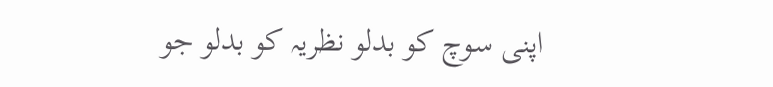اپنی سوچ کو بدلو نظریہ کو بدلو جو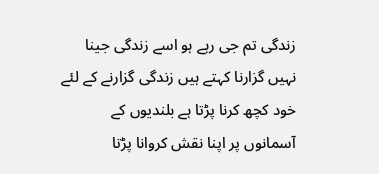زندگی تم جی رہے ہو اسے زندگی جینا نہیں گزارنا کہتے ہیں زندگی گزارنے کے لئے خود کچھ کرنا پڑتا ہے بلندیوں کے آسمانوں پر اپنا نقش کروانا پڑتا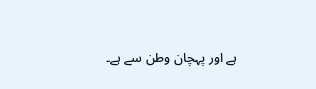ہے اور پہچان وطن سے ہے۔